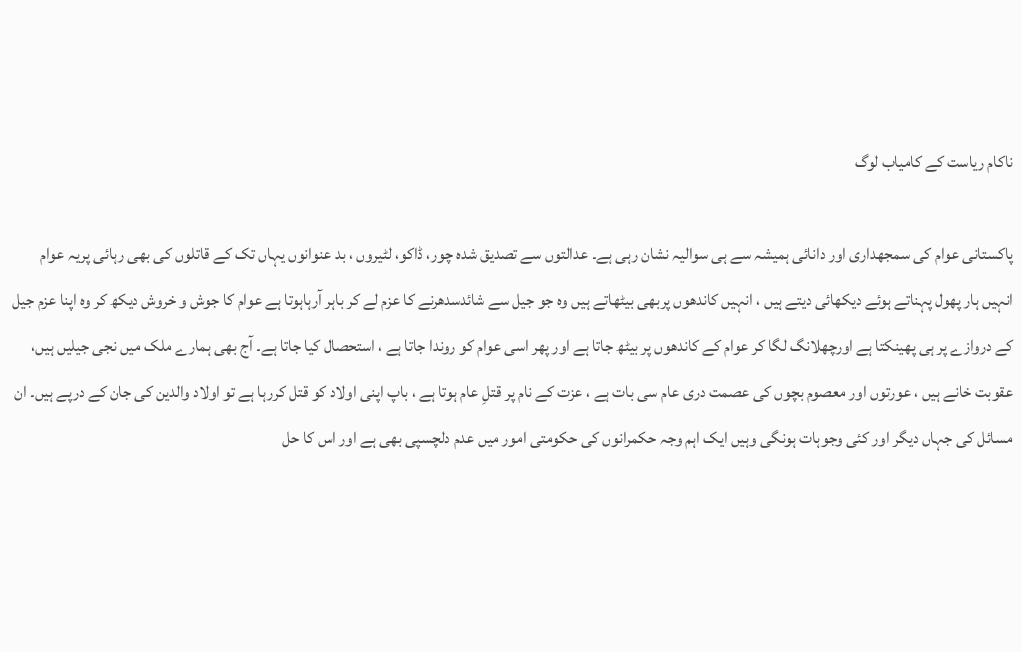ناکام ریاست کے کامیاب لوگ

پاکستانی عوام کی سمجھداری اور دانائی ہمیشہ سے ہی سوالیہ نشان رہی ہے۔ عدالتوں سے تصدیق شدہ چور، ڈاکو، لٹیروں ، بد عنوانوں یہاں تک کے قاتلوں کی بھی رہائی پریہ عوام انہیں ہار پھول پہناتے ہوئے دیکھائی دیتے ہیں ، انہیں کاندھوں پربھی بیٹھاتے ہیں وہ جو جیل سے شائدسدھرنے کا عزم لے کر باہر آرہاہوتا ہے عوام کا جوش و خروش دیکھ کر وہ اپنا عزم جیل کے دروازے پر ہی پھینکتا ہے اورچھلانگ لگا کر عوام کے کاندھوں پر بیٹھ جاتا ہے اور پھر اسی عوام کو روندا جاتا ہے ، استحصال کیا جاتا ہے۔ آج بھی ہمارے ملک میں نجی جیلیں ہیں، عقوبت خانے ہیں ، عورتوں اور معصوم بچوں کی عصمت دری عام سی بات ہے ، عزت کے نام پر قتلِ عام ہوتا ہے ، باپ اپنی اولاد کو قتل کررہا ہے تو اولاد والدین کی جان کے درپے ہیں۔ ان مسائل کی جہاں دیگر اور کئی وجوہات ہونگی وہیں ایک اہم وجہ حکمرانوں کی حکومتی امور میں عدم دلچسپی بھی ہے اور اس کا حل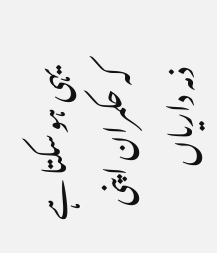یہی ہوسکتا ہے کہ حکمران اپنی ذمہ داریاں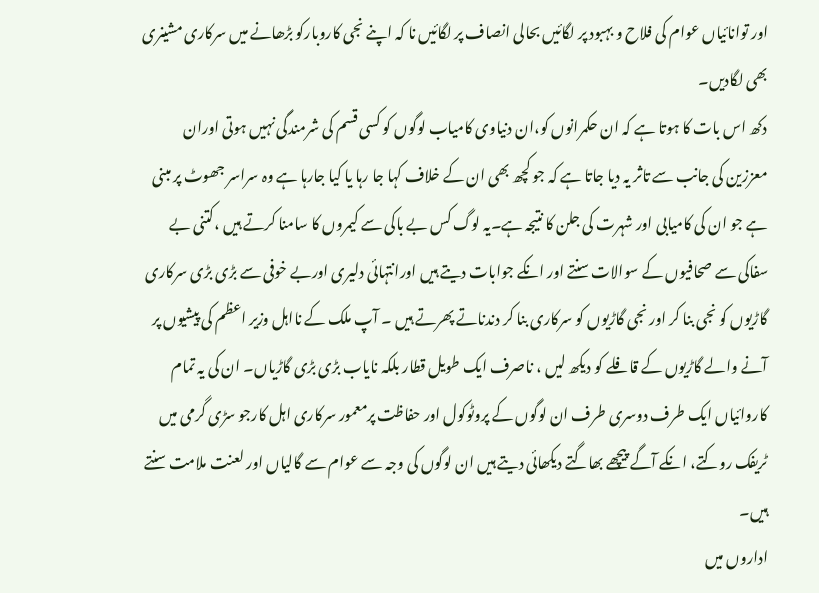اور توانائیاں عوام کی فلاح و بہبود پر لگائیں بحالی انصاف پر لگائیں نا کہ اپنے نجی کاروبارکو بڑھانے میں سرکاری مشینری بھی لگادیں۔
دکھ اس بات کا ہوتا ہے کہ ان حکمرانوں کو،ان دنیاوی کامیاب لوگوں کو کسی قسم کی شرمندگی نہیں ہوتی اوران معززین کی جانب سے تاثر یہ دیا جاتا ہے کہ جو کچھ بھی ان کے خلاف کہا جا رہا یا کیا جارہا ہے وہ سراسر جھوٹ پر مبنی ہے جو ان کی کامیابی اور شہرت کی جلن کا نتیجہ ہے۔یہ لوگ کس بے باکی سے کیمروں کا سامنا کرتے ہیں ،کتنی بے سفاکی سے صحافیوں کے سوالات سنتے اور انکے جوابات دیتے ہیں اورانتہائی دلیری اوربے خوفی سے بڑی بڑی سرکاری گاڑیوں کو نجی بنا کر اور نجی گاڑیوں کو سرکاری بنا کر دندناتے پھرتے ہیں ۔ آپ ملک کے نااہل وزیر اعظم کی پیشیوں پر آنے والے گاڑیوں کے قافلے کو دیکھ لیں ، ناصرف ایک طویل قطار بلکہ نایاب بڑی بڑی گاڑیاں۔ ان کی یہ تمام کاروائیاں ایک طرف دوسری طرف ان لوگوں کے پروٹوکول اور حفاظت پرمعمور سرکاری اہل کارجو سڑی گرمی میں ٹریفک روکتے، انکے آگے پیچھے بھاگتے دیکھائی دیتے ہیں ان لوگوں کی وجہ سے عوام سے گالیاں اور لعنت ملامت سنتے ہیں۔
اداروں میں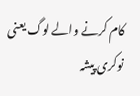کام کرنے والے لوگ یعنی نوکری پیشہ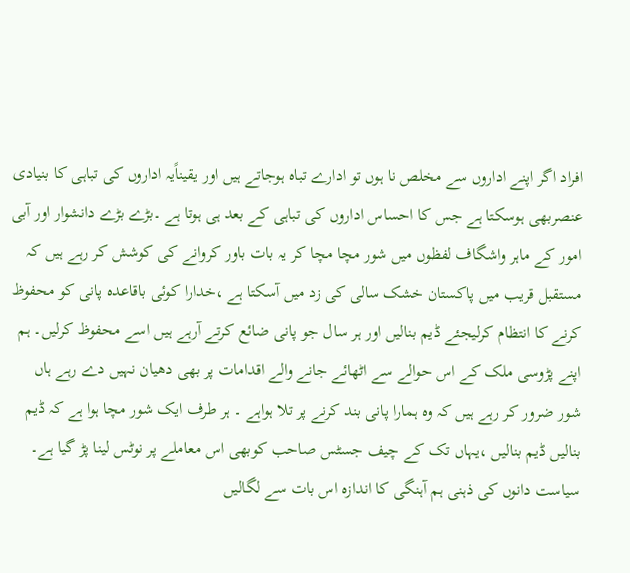افراد اگر اپنے اداروں سے مخلص نا ہوں تو ادارے تباہ ہوجاتے ہیں اور یقیناًیہ اداروں کی تباہی کا بنیادی عنصربھی ہوسکتا ہے جس کا احساس اداروں کی تباہی کے بعد ہی ہوتا ہے ۔بڑے بڑے دانشوار اور آبی امور کے ماہر واشگاف لفظوں میں شور مچا مچا کر یہ بات باور کروانے کی کوشش کر رہے ہیں کہ مستقبل قریب میں پاکستان خشک سالی کی زد میں آسکتا ہے ،خدارا کوئی باقاعدہ پانی کو محفوظ کرنے کا انتظام کرلیجئے ڈیم بنالیں اور ہر سال جو پانی ضائع کرتے آرہے ہیں اسے محفوظ کرلیں۔ ہم اپنے پڑوسی ملک کے اس حوالے سے اٹھائے جانے والے اقدامات پر بھی دھیان نہیں دے رہے ہاں شور ضرور کر رہے ہیں کہ وہ ہمارا پانی بند کرنے پر تلا ہواہے ۔ ہر طرف ایک شور مچا ہوا ہے کہ ڈیم بنالیں ڈیم بنالیں ،یہاں تک کے چیف جسٹس صاحب کوبھی اس معاملے پر نوٹس لینا پڑ گیا ہے۔ سیاست دانوں کی ذہنی ہم آہنگی کا اندازہ اس بات سے لگالیں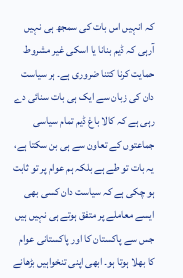کہ انہیں اس بات کی سمجھ ہی نہیں آرہی کہ ڈیم بنانا یا اسکی غیر مشروط حمایت کرنا کتنا ضروری ہے۔ ہر سیاست دان کی زبان سے ایک ہی بات سنائی دے رہی ہے کہ کالا باغ ڈیم تمام سیاسی جماعتوں کے تعاون سے ہی بن سکتا ہے، یہ بات تو طے ہے بلکہ ہم عوام پر تو ثابت ہو چکی ہے کہ سیاست دان کسی بھی ایسے معاملے پر متفق ہوتے ہی نہیں ہیں جس سے پاکستان کا اور پاکستانی عوام کا بھلا ہوتا ہو۔ ابھی اپنی تنخواہیں بڑھانے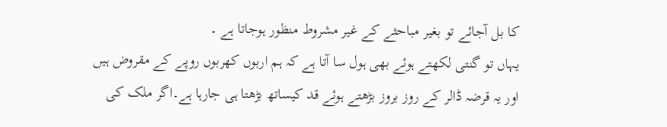کا بل آجائے تو بغیر مباحثے کے غیر مشروط منظور ہوجاتا ہے ۔
یہاں تو گنتی لکھتے ہوئے بھی ہول سا آتا ہے کہ ہم اربوں کھربوں روپے کے مقروض ہیں اور یہ قرضہ ڈالر کے روز بروز بڑھتے ہوئے قد کیساتھ بڑھتا ہی جارہا ہے۔اگر ملک کی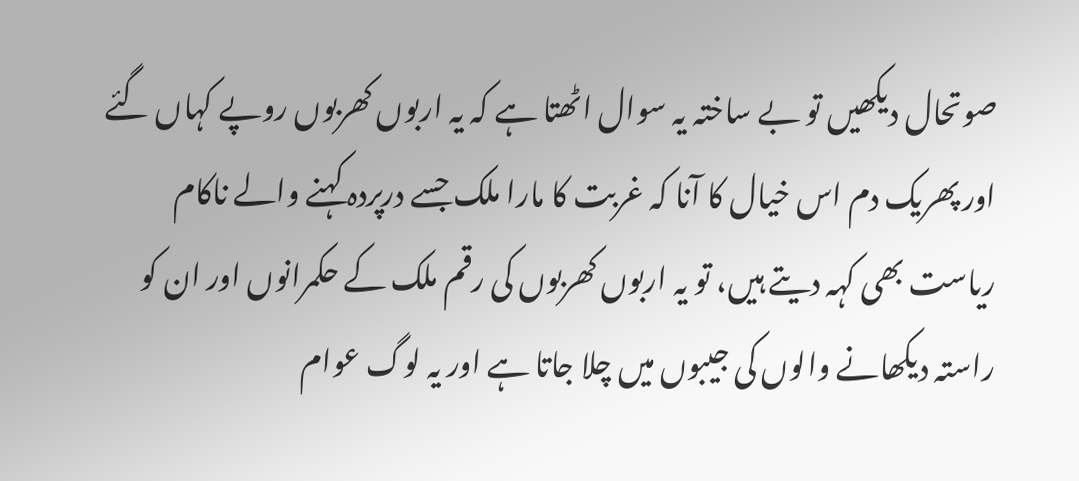صوتحال دیکھیں تو بے ساختہ یہ سوال اٹھتا ہے کہ یہ اربوں کھربوں روپے کہاں گئے اور پھریک دم اس خیال کا آنا کہ غربت کا مارا ملک جسے درپردہ کہنے والے ناکام ریاست بھی کہہ دیتے ہیں، تو یہ اربوں کھربوں کی رقم ملک کے حکمرانوں اور ان کو راستہ دیکھانے والوں کی جیبوں میں چلا جاتا ہے اور یہ لوگ عوام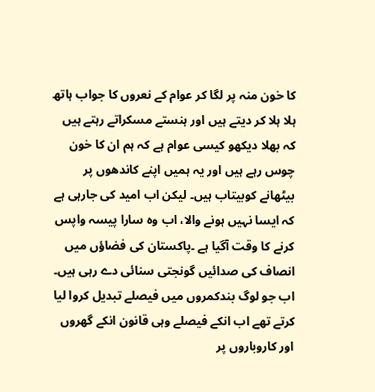کا خون منہ پر لگا کر عوام کے نعروں کا جواب ہاتھ ہلا ہلا کر دیتے ہیں اور ہنستے مسکراتے رہتے ہیں کہ بھلا دیکھو کیسی عوام ہے کہ ہم ان کا خون چوس رہے ہیں اور یہ ہمیں اپنے کاندھوں پر بیٹھانے کوبیتاب ہیں۔ لیکن اب امید کی جارہی ہے کہ ایسا نہیں ہونے والا، اب وہ سارا پیسہ واپس کرنے کا وقت آگیا ہے ۔پاکستان کی فضاؤں میں انصاف کی صدائیں گونجتی سنائی دے رہی ہیں۔ اب جو لوگ بندکمروں میں فیصلے تبدیل کروا لیا کرتے تھے اب انکے فیصلے وہی قانون انکے گھروں اور کاروباروں پر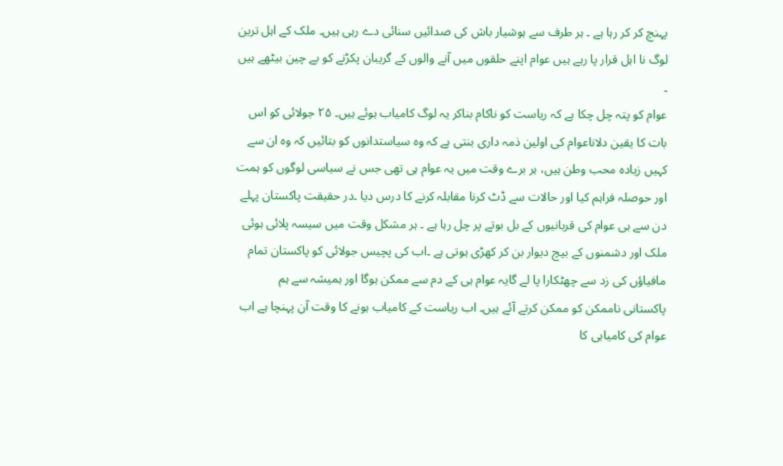پہنچ کر کر رہا ہے ۔ ہر طرف سے ہوشیار باش کی صدائیں سنائی دے رہی ہیں۔ ملک کے اہل ترین لوگ نا اہل قرار پا رہے ہیں عوام اپنے حلقوں میں آنے والوں کے گریبان پکڑنے کو بے چین بیٹھے ہیں ۔
عوام کو پتہ چل چکا ہے کہ ریاست کو ناکام بناکر یہ لوگ کامیاب ہوئے ہیں۔ ۲۵ جولائی کو اس بات کا یقین دلاناعوام کی اولین ذمہ داری بنتی ہے کہ وہ سیاستدانوں کو بتائیں کہ وہ ان سے کہیں زیادہ محب وطن ہیں، ہر برے وقت میں یہ عوام ہی تھی جس نے سیاسی لوگوں کو ہمت اور حوصلہ فراہم کیا اور حالات سے ڈٹ کرنا مقابلہ کرنے کا درس دیا ۔در حقیقت پاکستان پہلے دن سے ہی عوام کی قربانیوں کے بل بوتے پر چل رہا ہے ۔ ہر مشکل وقت میں سیسہ پلائی ہوئی ملک اور دشمنوں کے بیچ دیوار بن کر کھڑی ہوتی ہے ۔اب کی پچیس جولائی کو پاکستان تمام مافیاؤں کی زد سے چھٹکارا پا لے گایہ عوام ہی کے دم سے ممکن ہوگا اور ہمیشہ سے ہم پاکستانی ناممکن کو ممکن کرتے آئے ہیں۔ اب ریاست کے کامیاب ہونے کا وقت آن پہنچا ہے اب عوام کی کامیابی کا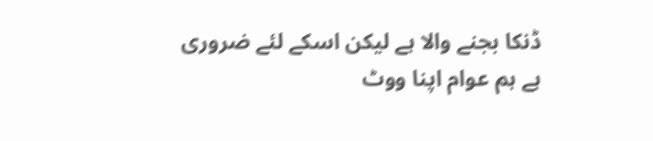ڈنکا بجنے والا ہے لیکن اسکے لئے ضروری ہے ہم عوام اپنا ووٹ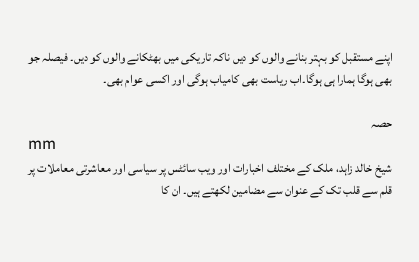اپنے مستقبل کو بہتر بنانے والوں کو دیں ناکہ تاریکی میں بھٹکانے والوں کو دیں۔ فیصلہ جو بھی ہوگا ہمارا ہی ہوگا۔اب ریاست بھی کامیاب ہوگی اور اکسی عوام بھی۔

حصہ
mm
شیخ خالد زاہد، ملک کے مختلف اخبارات اور ویب سائٹس پر سیاسی اور معاشرتی معاملات پر قلم سے قلب تک کے عنوان سے مضامین لکھتے ہیں۔ ان کا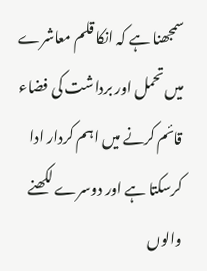سمجھنا ہے کہ انکا قلم معاشرے میں تحمل اور برداشت کی فضاء قائم کرنے میں اہم کردار ادا کرسکتا ہے اور دوسرے لکھنے والوں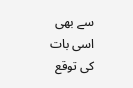سے بھی اسی بات کی توقع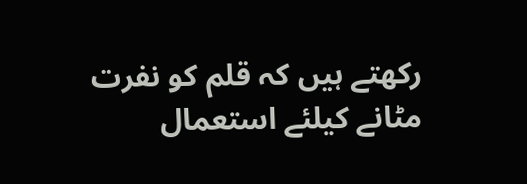رکھتے ہیں کہ قلم کو نفرت مٹانے کیلئے استعمال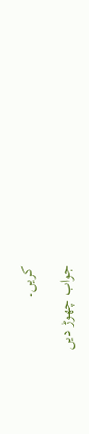کریں۔

جواب چھوڑ دیں